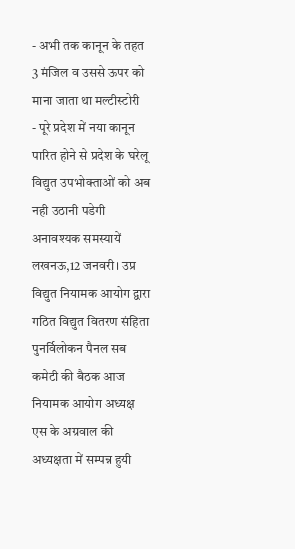- अभी तक कानून के तहत 3 मंजिल व उससे ऊपर को माना जाता था मल्टीस्टोरी
- पूरे प्रदेश में नया कानून पारित होने से प्रदेश के घरेलू विद्युत उपभोक्ताओं को अब नही उठानी पडेगी अनावश्यक समस्यायें
लखनऊ,12 जनवरी। उप्र विद्युत नियामक आयोग द्वारा गठित विद्युत वितरण संहिता पुनर्विलोकन पैनल सब कमेटी की बैठक आज नियामक आयोग अध्यक्ष एस के अग्रवाल की अध्यक्षता में सम्पन्न हुयी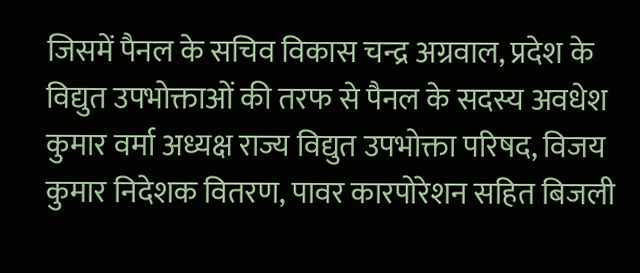जिसमें पैनल के सचिव विकास चन्द्र अग्रवाल, प्रदेश के विद्युत उपभोक्ताओं की तरफ से पैनल के सदस्य अवधेश कुमार वर्मा अध्यक्ष राज्य विद्युत उपभोक्ता परिषद, विजय कुमार निदेशक वितरण, पावर कारपोरेशन सहित बिजली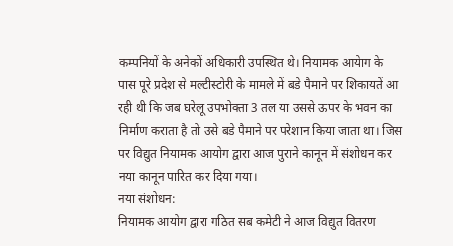कम्पनियों के अनेकों अधिकारी उपस्थित थे। नियामक आयेाग के पास पूरे प्रदेश से मल्टीस्टोरी के मामले में बडे पैमाने पर शिकायतें आ रही थी कि जब घरेलू उपभोक्ता 3 तल या उससे ऊपर के भवन का निर्माण कराता है तो उसे बडे पैमाने पर परेशान किया जाता था। जिस पर विद्युत नियामक आयोग द्वारा आज पुराने कानून में संशोधन कर नया कानून पारित कर दिया गया।
नया संशोधन:
नियामक आयोग द्वारा गठित सब कमेटी ने आज विद्युत वितरण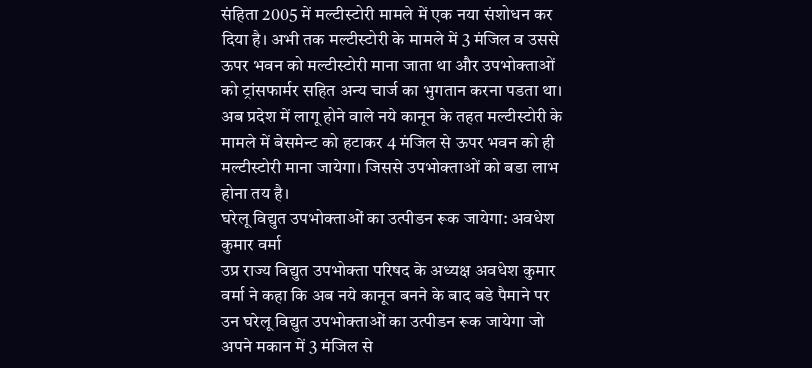संहिता 2005 में मल्टीस्टोरी मामले में एक नया संशोधन कर दिया है। अभी तक मल्टीस्टोरी के मामले में 3 मंजिल व उससे ऊपर भवन को मल्टीस्टोरी माना जाता था और उपभोक्ताओं को ट्रांसफार्मर सहित अन्य चार्ज का भुगतान करना पडता था। अब प्रदेश में लागू होने वाले नये कानून के तहत मल्टीस्टोरी के मामले में बेसमेन्ट को हटाकर 4 मंजिल से ऊपर भवन को ही मल्टीस्टोरी माना जायेगा। जिससे उपभोक्ताओं को बडा लाभ होना तय है।
घरेलू विद्युत उपभोक्ताओं का उत्पीडन रूक जायेगा: अवधेश कुमार वर्मा
उप्र राज्य विद्युत उपभोक्ता परिषद के अध्यक्ष अवधेश कुमार वर्मा ने कहा कि अब नये कानून बनने के बाद बडे पैमाने पर उन घरेलू विद्युत उपभोक्ताओं का उत्पीडन रूक जायेगा जो अपने मकान में 3 मंजिल से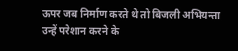ऊपर जब निर्माण करते थे तो बिजली अभियन्ता उन्हें परेशान करने के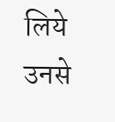लिये उनसे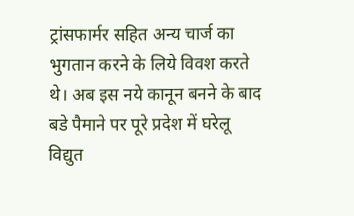ट्रांसफार्मर सहित अन्य चार्ज का भुगतान करने के लिये विवश करते थे। अब इस नये कानून बनने के बाद बडे पैमाने पर पूरे प्रदेश में घरेलू विद्युत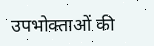उपभोक्ताओं की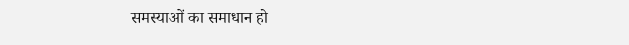समस्याओं का समाधान हो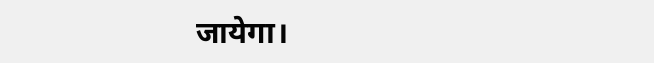जायेगा।